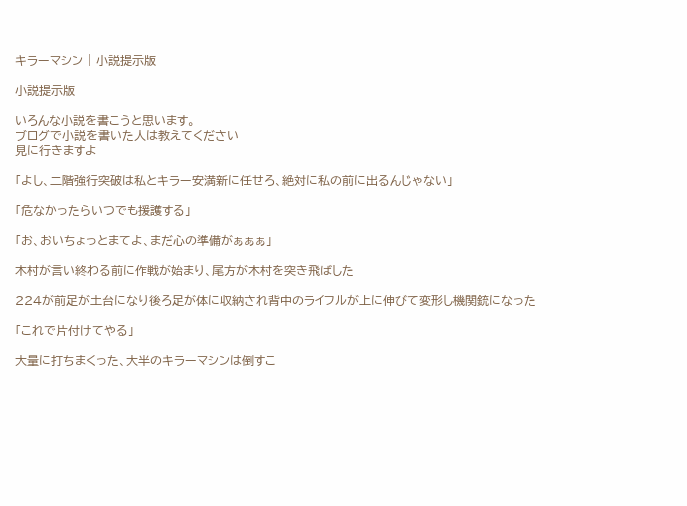キラーマシン | 小説提示版

小説提示版

いろんな小説を書こうと思います。
ブログで小説を書いた人は教えてください
見に行きますよ

「よし、二階強行突破は私とキラー安満新に任せろ、絶対に私の前に出るんじゃない」

「危なかったらいつでも援護する」

「お、おいちょっとまてよ、まだ心の準備がぁぁぁ」

木村が言い終わる前に作戦が始まり、尾方が木村を突き飛ばした

224が前足が土台になり後ろ足が体に収納され背中のライフルが上に伸びて変形し機関銃になった

「これで片付けてやる」

大量に打ちまくった、大半のキラーマシンは倒すこ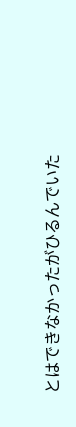とはできなかったがひるんでいた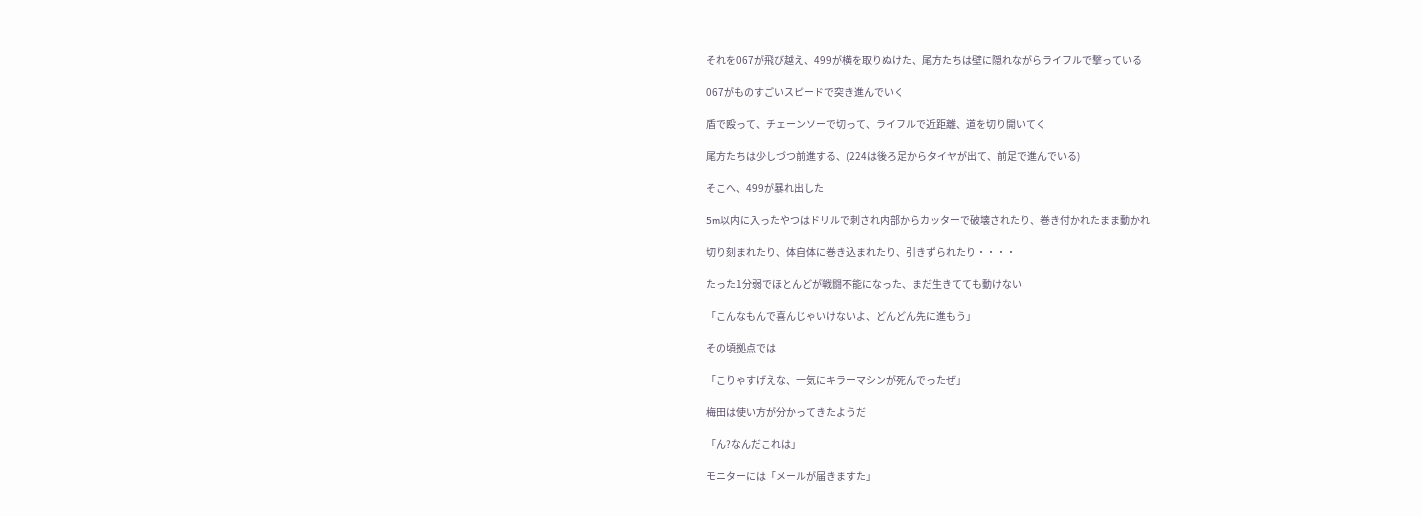それを067が飛び越え、499が横を取りぬけた、尾方たちは壁に隠れながらライフルで撃っている

067がものすごいスピードで突き進んでいく

盾で殴って、チェーンソーで切って、ライフルで近距離、道を切り開いてく

尾方たちは少しづつ前進する、(224は後ろ足からタイヤが出て、前足で進んでいる)

そこへ、499が暴れ出した

5m以内に入ったやつはドリルで刺され内部からカッターで破壊されたり、巻き付かれたまま動かれ

切り刻まれたり、体自体に巻き込まれたり、引きずられたり・・・・

たった1分弱でほとんどが戦闘不能になった、まだ生きてても動けない

「こんなもんで喜んじゃいけないよ、どんどん先に進もう」

その頃拠点では

「こりゃすげえな、一気にキラーマシンが死んでったぜ」

梅田は使い方が分かってきたようだ

「ん?なんだこれは」

モニターには「メールが届きますた」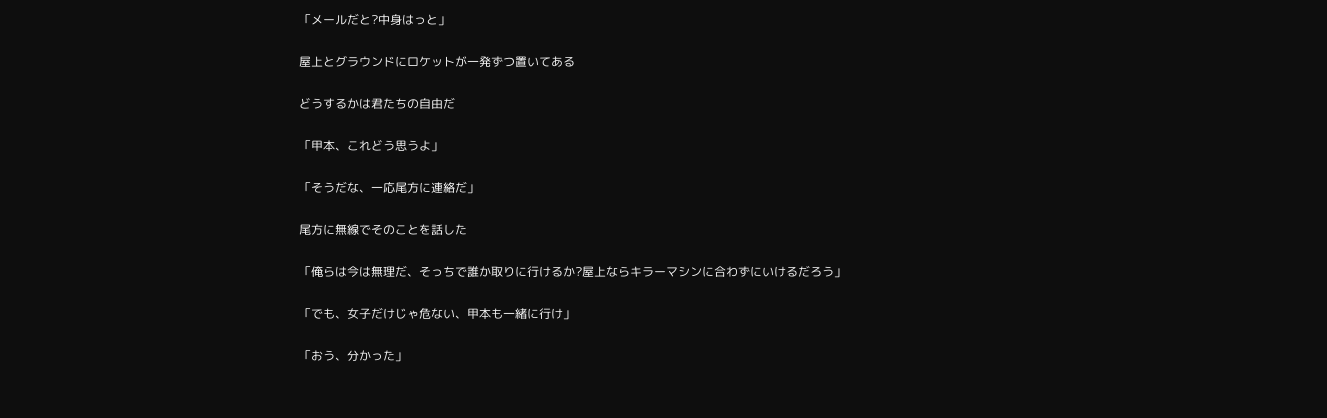「メールだと?中身はっと」

屋上とグラウンドにロケットが一発ずつ置いてある

どうするかは君たちの自由だ

「甲本、これどう思うよ」

「そうだな、一応尾方に連絡だ」

尾方に無線でそのことを話した

「俺らは今は無理だ、そっちで誰か取りに行けるか?屋上ならキラーマシンに合わずにいけるだろう」

「でも、女子だけじゃ危ない、甲本も一緒に行け」

「おう、分かった」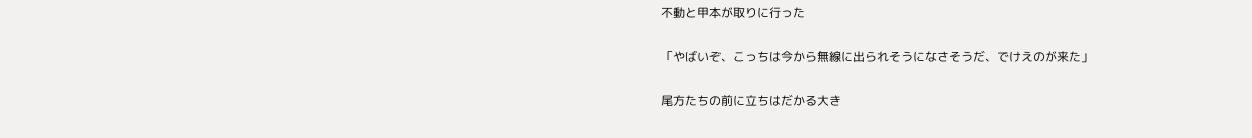不動と甲本が取りに行った

「やばいぞ、こっちは今から無線に出られそうになさそうだ、でけえのが来た」

尾方たちの前に立ちはだかる大き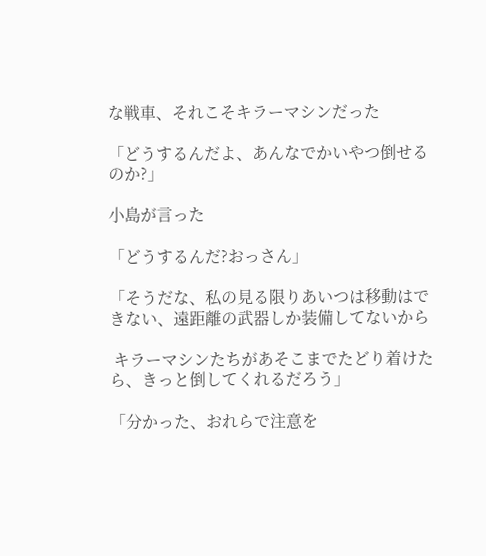な戦車、それこそキラーマシンだった

「どうするんだよ、あんなでかいやつ倒せるのか?」

小島が言った

「どうするんだ?おっさん」

「そうだな、私の見る限りあいつは移動はできない、遠距離の武器しか装備してないから

 キラーマシンたちがあそこまでたどり着けたら、きっと倒してくれるだろう」

「分かった、おれらで注意を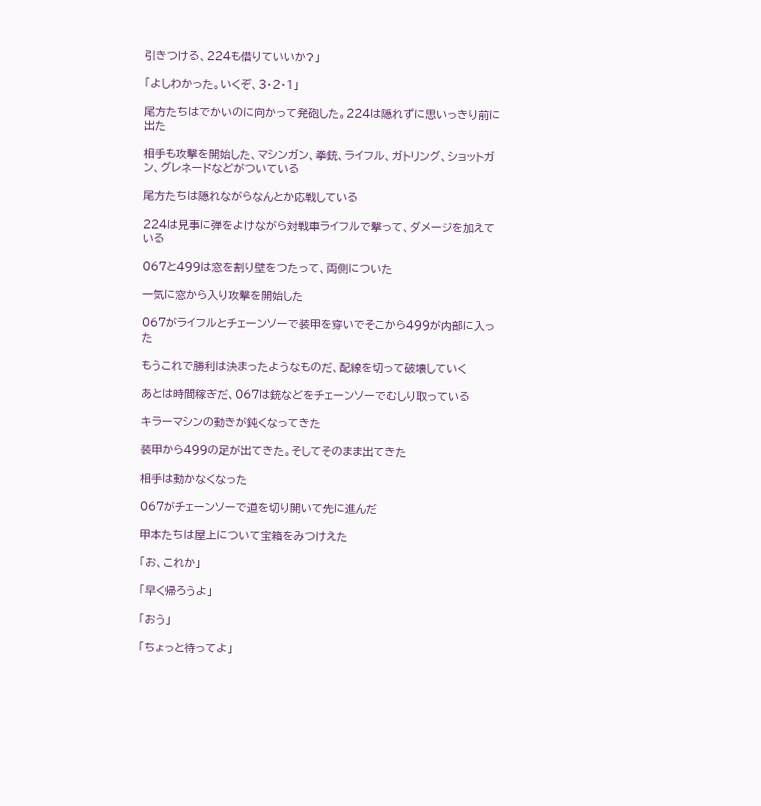引きつける、224も借りていいか?」

「よしわかった。いくぞ、3・2・1」

尾方たちはでかいのに向かって発砲した。224は隠れずに思いっきり前に出た

相手も攻撃を開始した、マシンガン、拳銃、ライフル、ガトリング、ショットガン、グレネードなどがついている

尾方たちは隠れながらなんとか応戦している

224は見事に弾をよけながら対戦車ライフルで撃って、ダメージを加えている

067と499は窓を割り壁をつたって、両側についた

一気に窓から入り攻撃を開始した

067がライフルとチェーンソーで装甲を穿いでそこから499が内部に入った

もうこれで勝利は決まったようなものだ、配線を切って破壊していく

あとは時間稼ぎだ、067は銃などをチェーンソーでむしり取っている

キラーマシンの動きが鈍くなってきた

装甲から499の足が出てきた。そしてそのまま出てきた

相手は動かなくなった

067がチェーンソーで道を切り開いて先に進んだ

甲本たちは屋上について宝箱をみつけえた

「お、これか」

「早く帰ろうよ」

「おう」

「ちょっと待ってよ」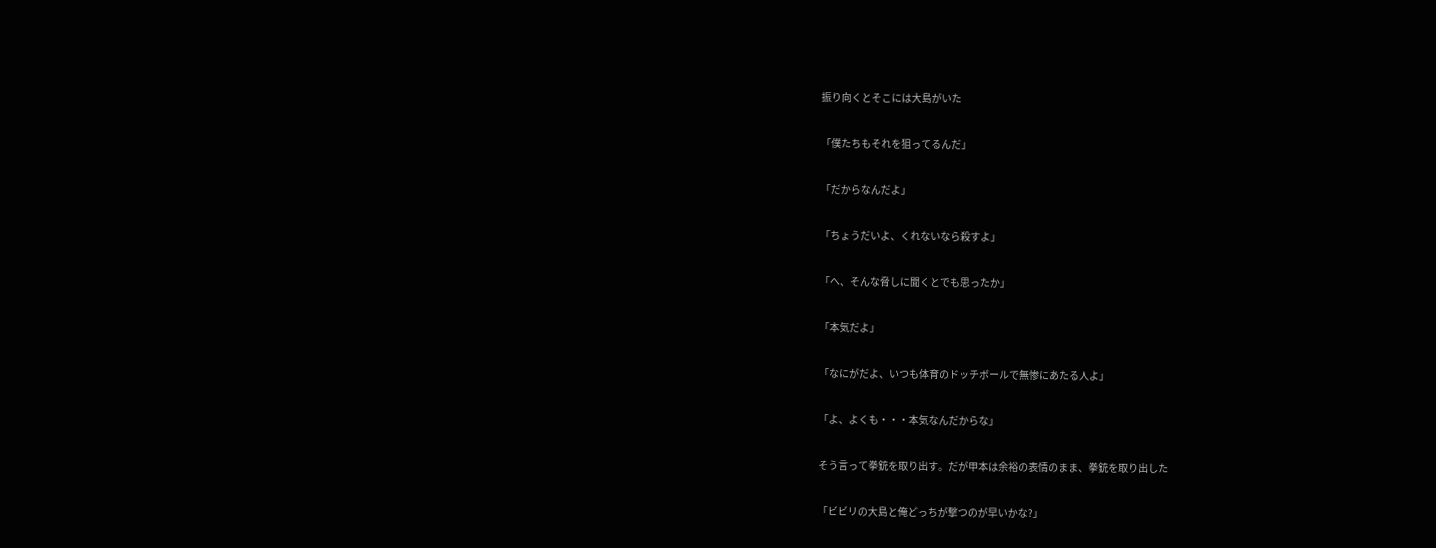振り向くとそこには大島がいた

「僕たちもそれを狙ってるんだ」

「だからなんだよ」

「ちょうだいよ、くれないなら殺すよ」

「へ、そんな脅しに聞くとでも思ったか」

「本気だよ」

「なにがだよ、いつも体育のドッチボールで無惨にあたる人よ」

「よ、よくも・・・本気なんだからな」

そう言って拳銃を取り出す。だが甲本は余裕の表情のまま、拳銃を取り出した

「ビビリの大島と俺どっちが撃つのが早いかな?」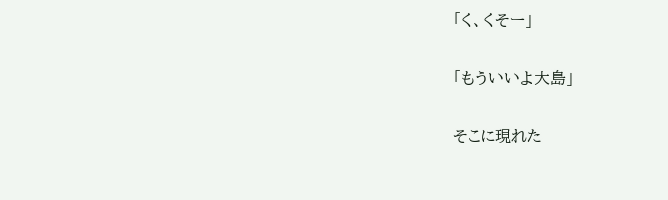「く、くそー」

「もういいよ大島」

そこに現れた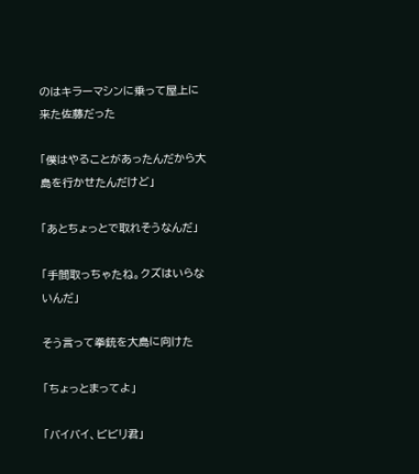のはキラーマシンに乗って屋上に来た佐藤だった

「僕はやることがあったんだから大島を行かせたんだけど」

「あとちょっとで取れそうなんだ」

「手間取っちゃたね。クズはいらないんだ」

そう言って拳銃を大島に向けた

「ちょっとまってよ」

「バイバイ、ビビリ君」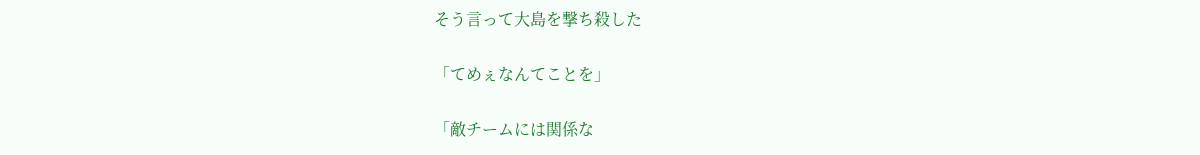そう言って大島を撃ち殺した

「てめぇなんてことを」

「敵チームには関係な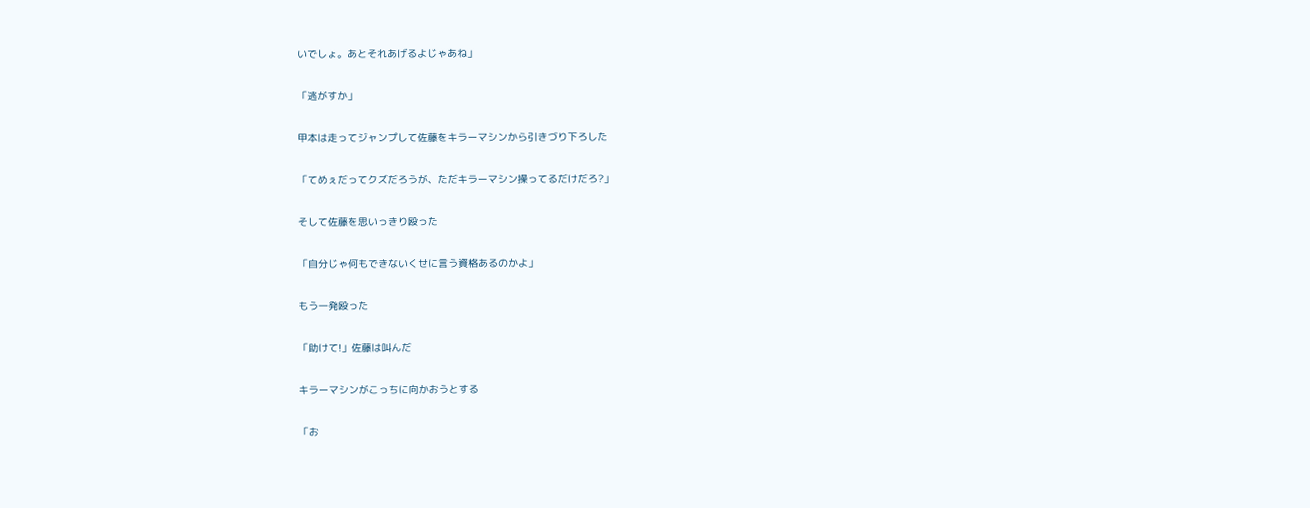いでしょ。あとそれあげるよじゃあね」

「逃がすか」

甲本は走ってジャンプして佐藤をキラーマシンから引きづり下ろした

「てめぇだってクズだろうが、ただキラーマシン操ってるだけだろ?」

そして佐藤を思いっきり殴った

「自分じゃ何もできないくせに言う資格あるのかよ」

もう一発殴った

「助けて!」佐藤は叫んだ

キラーマシンがこっちに向かおうとする

「お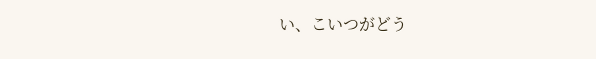い、こいつがどう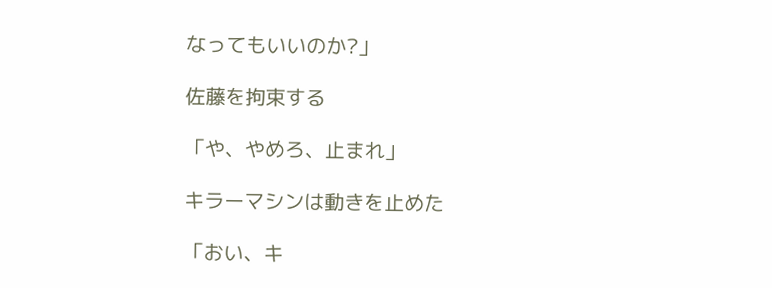なってもいいのか?」

佐藤を拘束する

「や、やめろ、止まれ」

キラーマシンは動きを止めた

「おい、キ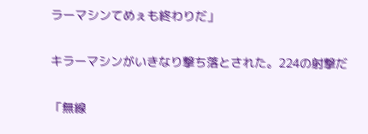ラーマシンてめぇも終わりだ」

キラーマシンがいきなり撃ち落とされた。224の射撃だ

「無線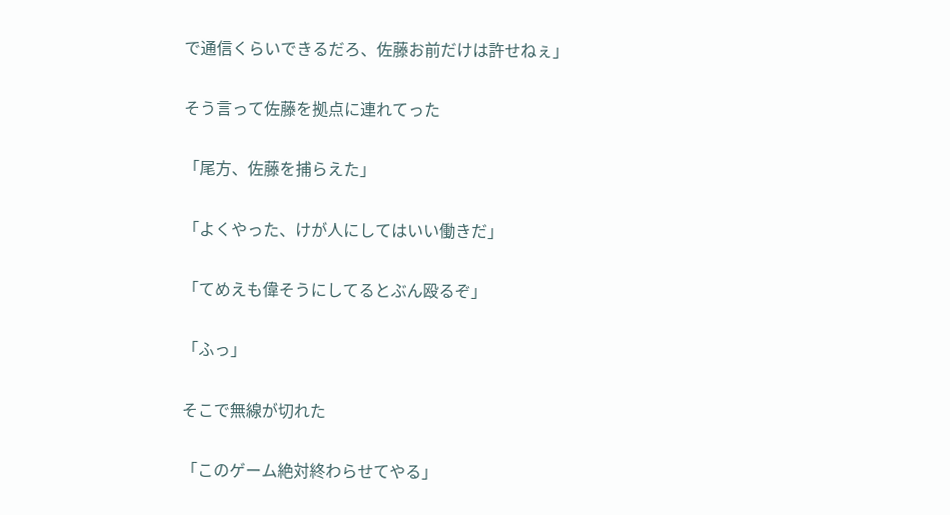で通信くらいできるだろ、佐藤お前だけは許せねぇ」

そう言って佐藤を拠点に連れてった

「尾方、佐藤を捕らえた」

「よくやった、けが人にしてはいい働きだ」

「てめえも偉そうにしてるとぶん殴るぞ」

「ふっ」

そこで無線が切れた

「このゲーム絶対終わらせてやる」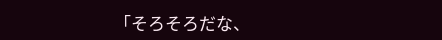「そろそろだな、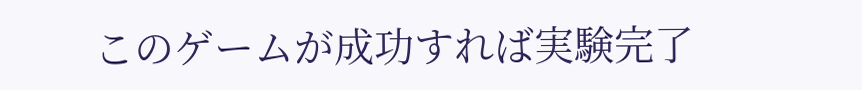このゲームが成功すれば実験完了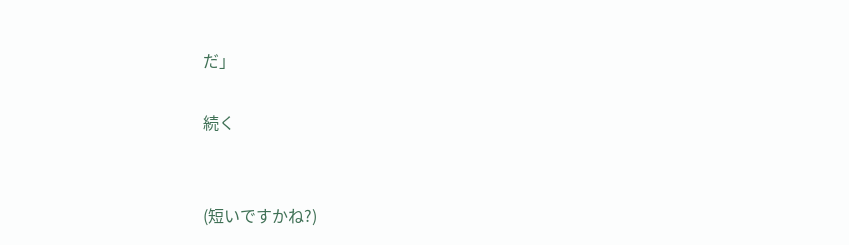だ」

続く


(短いですかね?)